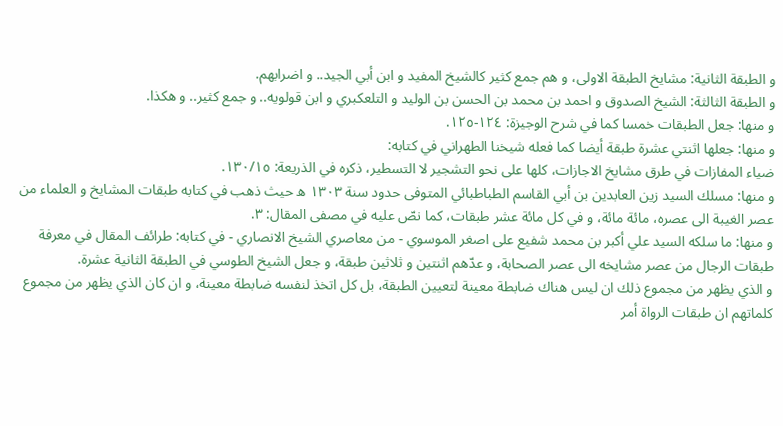و الطبقة الثانية: مشايخ الطبقة الاولى، و هم جمع كثير كالشيخ المفيد و ابن أبي الجيد.. و اضرابهم.
و الطبقة الثالثة: الشيخ الصدوق و احمد بن محمد بن الحسن بن الوليد و التلعكبري و ابن قولويه.. و جمع كثير.. و هكذا.
و منها: جعل الطبقات خمسا كما في شرح الوجيزة: ١٢٤-١٢٥.
و منها: جعلها اثنتي عشرة طبقة أيضا كما فعله شيخنا الطهراني في كتابه:
ضياء المفازات في طرق مشايخ الاجازات، كلها على نحو التشجير لا التسطير، ذكره في الذريعة: ١٣٠/١٥.
و منها: مسلك السيد زين العابدين بن أبي القاسم الطباطبائي المتوفى حدود سنة ١٣٠٣ ه حيث ذهب في كتابه طبقات المشايخ و العلماء من عصر الغيبة الى عصره، مائة مائة، و في كل مائة عشر طبقات، كما نصّ عليه في مصفى المقال: ٣.
و منها: ما سلكه السيد علي أكبر بن محمد شفيع على اصغر الموسوي - من معاصري الشيخ الانصاري - في كتابه: طرائف المقال في معرفة طبقات الرجال من عصر مشايخه الى عصر الصحابة، و عدّهم اثنتين و ثلاثين طبقة، و جعل الشيخ الطوسي في الطبقة الثانية عشرة.
و الذي يظهر من مجموع ذلك ان ليس هناك ضابطة معينة لتعيين الطبقة، بل كل اتخذ لنفسه ضابطة معينة، و ان كان الذي يظهر من مجموع كلماتهم ان طبقات الرواة أمر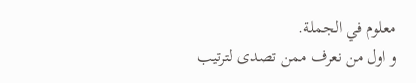معلوم في الجملة.
و اول من نعرف ممن تصدى لترتيب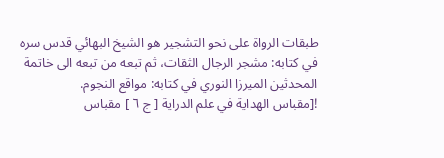طبقات الرواة على نحو التشجير هو الشيخ البهائي قدس سره في كتابه: مشجر الرجال الثقات، ثم تبعه من تبعه الى خاتمة المحدثين الميرزا النوري في كتابه: مواقع النجوم.
![مقباس الهداية في علم الدراية [ ج ٦ ] مقباس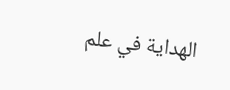الهداية في علم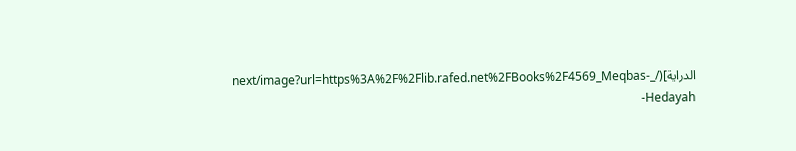الدراية](/_next/image?url=https%3A%2F%2Flib.rafed.net%2FBooks%2F4569_Meqbas-Hedayah-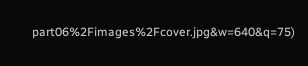part06%2Fimages%2Fcover.jpg&w=640&q=75)